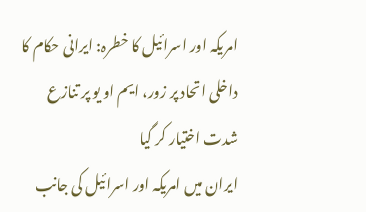امریکہ اور اسرائیل کا خطرہ: ایرانی حکام کا داخلی اتحاد پر زور، ایم او یو پر تنازع شدت اختیار کر گیا
ایران میں امریکہ اور اسرائیل کی جانب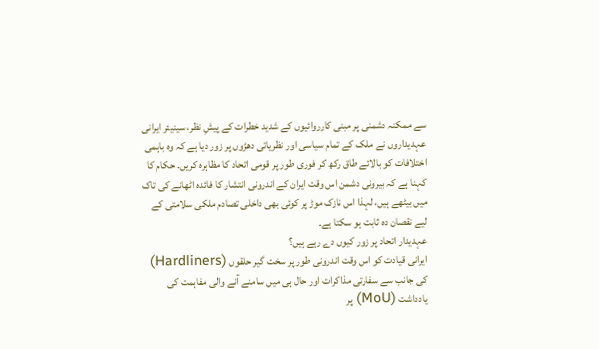سے ممکنہ دشمنی پر مبنی کارروائیوں کے شدید خطرات کے پیشِ نظر، سینیئر ایرانی عہدیداروں نے ملک کے تمام سیاسی اور نظریاتی دھڑوں پر زور دیا ہے کہ وہ باہمی اختلافات کو بالائے طاق رکھ کر فوری طور پر قومی اتحاد کا مظاہرہ کریں۔ حکام کا کہنا ہے کہ بیرونی دشمن اس وقت ایران کے اندرونی انتشار کا فائدہ اٹھانے کی تاک میں بیٹھے ہیں، لہذا اس نازک موڑ پر کوئی بھی داخلی تصادم ملکی سلامتی کے لیے نقصان دہ ثابت ہو سکتا ہے۔
عہدیدار اتحاد پر زور کیوں دے رہے ہیں؟
ایرانی قیادت کو اس وقت اندرونی طور پر سخت گیر حلقوں (Hardliners) کی جانب سے سفارتی مذاکرات اور حال ہی میں سامنے آنے والی مفاہمت کی یادداشت (MoU) پر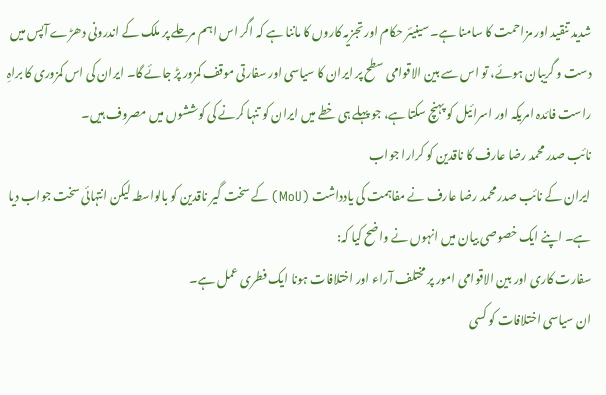شدید تنقید اور مزاحمت کا سامنا ہے۔ سینیئر حکام اور تجزیہ کاروں کا ماننا ہے کہ اگر اس اہم مرحلے پر ملک کے اندرونی دھڑے آپس میں دست و گریبان ہوئے، تو اس سے بین الاقوامی سطح پر ایران کا سیاسی اور سفارتی موقف کمزور پڑ جائے گا۔ ایران کی اس کمزوری کا براہِ راست فائدہ امریکہ اور اسرائیل کو پہنچ سکتا ہے، جو پہلے ہی خطے میں ایران کو تنہا کرنے کی کوششوں میں مصروف ہیں۔
نائب صدر محمد رضا عارف کا ناقدین کو کرارا جواب
ایران کے نائب صدر محمد رضا عارف نے مفاہمت کی یادداشت (MoU) کے سخت گیر ناقدین کو بالواسطہ لیکن انتہائی سخت جواب دیا ہے۔ اپنے ایک خصوصی بیان میں انہوں نے واضح کیا کہ:
سفارت کاری اور بین الاقوامی امور پر مختلف آراء اور اختلافات ہونا ایک فطری عمل ہے۔
ان سیاسی اختلافات کو کسی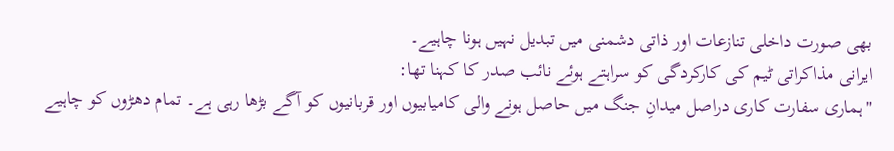بھی صورت داخلی تنازعات اور ذاتی دشمنی میں تبدیل نہیں ہونا چاہیے۔
ایرانی مذاکراتی ٹیم کی کارکردگی کو سراہتے ہوئے نائب صدر کا کہنا تھا:
"ہماری سفارت کاری دراصل میدانِ جنگ میں حاصل ہونے والی کامیابیوں اور قربانیوں کو آگے بڑھا رہی ہے۔ تمام دھڑوں کو چاہیے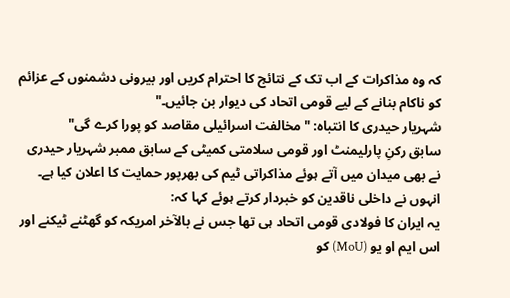کہ وہ مذاکرات کے اب تک کے نتائج کا احترام کریں اور بیرونی دشمنوں کے عزائم کو ناکام بنانے کے لیے قومی اتحاد کی دیوار بن جائیں۔"
شہریار حیدری کا انتباہ: "مخالفت اسرائیلی مقاصد کو پورا کرے گی"
سابق رکنِ پارلیمنٹ اور قومی سلامتی کمیٹی کے سابق ممبر شہریار حیدری نے بھی میدان میں آتے ہوئے مذاکراتی ٹیم کی بھرپور حمایت کا اعلان کیا ہے۔ انہوں نے داخلی ناقدین کو خبردار کرتے ہوئے کہا کہ:
یہ ایران کا فولادی قومی اتحاد ہی تھا جس نے بالآخر امریکہ کو گھٹنے ٹیکنے اور اس ایم او یو (MoU) کو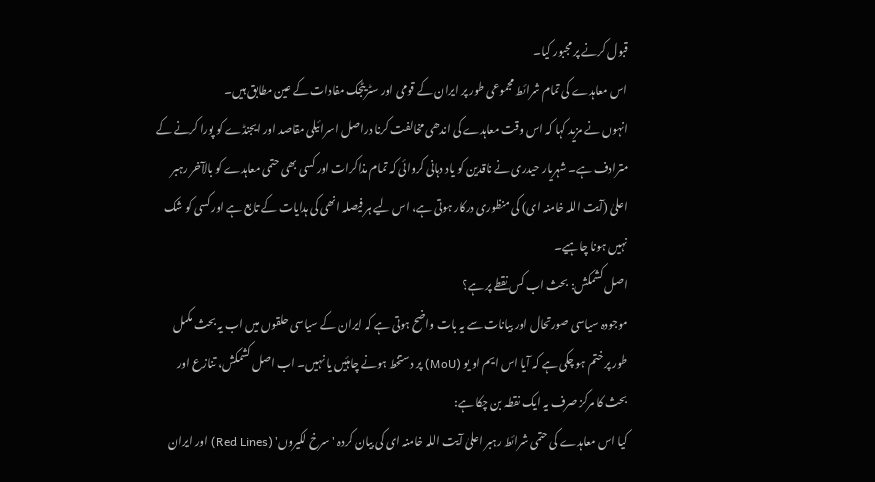قبول کرنے پر مجبور کیا۔
اس معاہدے کی تمام شرائط مجموعی طور پر ایران کے قومی اور سٹریٹجک مفادات کے عین مطابق ہیں۔
انہوں نے مزید کہا کہ اس وقت معاہدے کی اندھی مخالفت کرنا دراصل اسرائیلی مقاصد اور ایجنڈے کو پورا کرنے کے مترادف ہے۔ شہریار حیدری نے ناقدین کو یاد دہانی کروائی کہ تمام مذاکرات اور کسی بھی حتمی معاہدے کو بالآخر رہبر اعلیٰ (آیت اللہ خامنہ ای) کی منظوری درکار ہوتی ہے، اس لیے ہر فیصلہ انھی کی ہدایات کے تابع ہے اور کسی کو شک نہیں ہونا چاہیے۔
اصل کشمکش: بحث اب کس نقطے پر ہے؟
موجودہ سیاسی صورتحال اور بیانات سے یہ بات واضح ہوتی ہے کہ ایران کے سیاسی حلقوں میں اب یہ بحث مکمل طور پر ختم ہو چکی ہے کہ آیا اس ایم او یو (MoU) پر دستخط ہونے چاہئیں یا نہیں۔ اب اصل کشمکش، تنازع اور بحث کا مرکز صرف یہ ایک نقطہ بن چکا ہے:
کیا اس معاہدے کی حتمی شرائط رہبر اعلیٰ آیت اللہ خامنہ ای کی بیان کردہ 'سرخ لکیروں' (Red Lines) اور ایران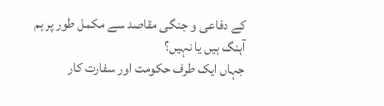کے دفاعی و جنگی مقاصد سے مکمل طور پر ہم آہنگ ہیں یا نہیں؟
جہاں ایک طرف حکومت اور سفارت کار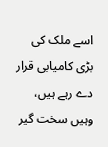اسے ملک کی بڑی کامیابی قرار دے رہے ہیں، وہیں سخت گیر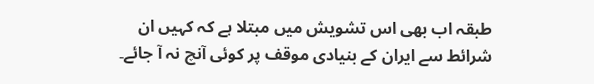طبقہ اب بھی اس تشویش میں مبتلا ہے کہ کہیں ان شرائط سے ایران کے بنیادی موقف پر کوئی آنچ نہ آ جائے۔